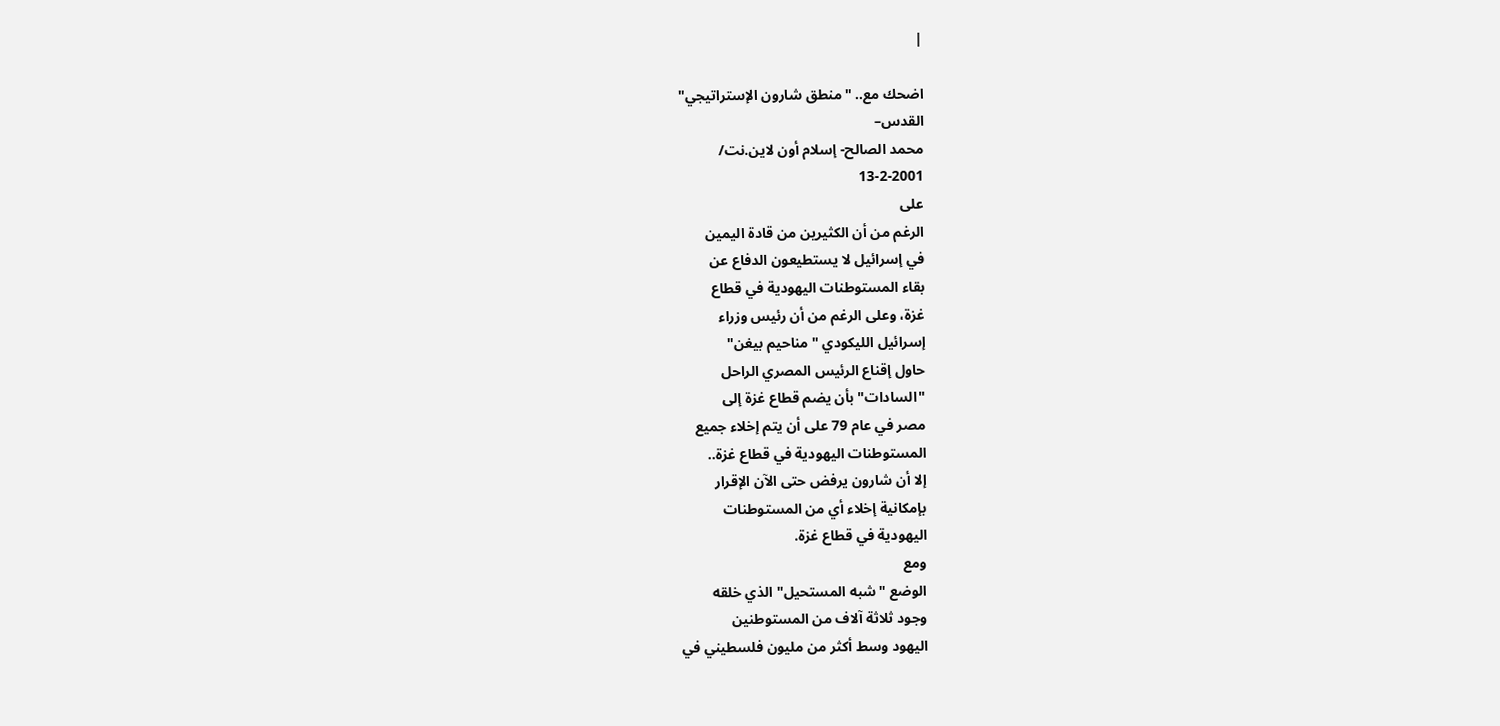|

اضحك مع.. "منطق شارون الإستراتيجي"
القدس–
محمد الصالح- إسلام أون لاين.نت/
13-2-2001
على
الرغم من أن الكثيرين من قادة اليمين
في إسرائيل لا يستطيعون الدفاع عن
بقاء المستوطنات اليهودية في قطاع
غزة، وعلى الرغم من أن رئيس وزراء
إسرائيل الليكودي "مناحيم بيغن"
حاول إقناع الرئيس المصري الراحل
"السادات" بأن يضم قطاع غزة إلى
مصر في عام 79 على أن يتم إخلاء جميع
المستوطنات اليهودية في قطاع غزة..
إلا أن شارون يرفض حتى الآن الإقرار
بإمكانية إخلاء أي من المستوطنات
اليهودية في قطاع غزة.
ومع
الوضع "شبه المستحيل" الذي خلقه
وجود ثلاثة آلاف من المستوطنين
اليهود وسط أكثر من مليون فلسطيني في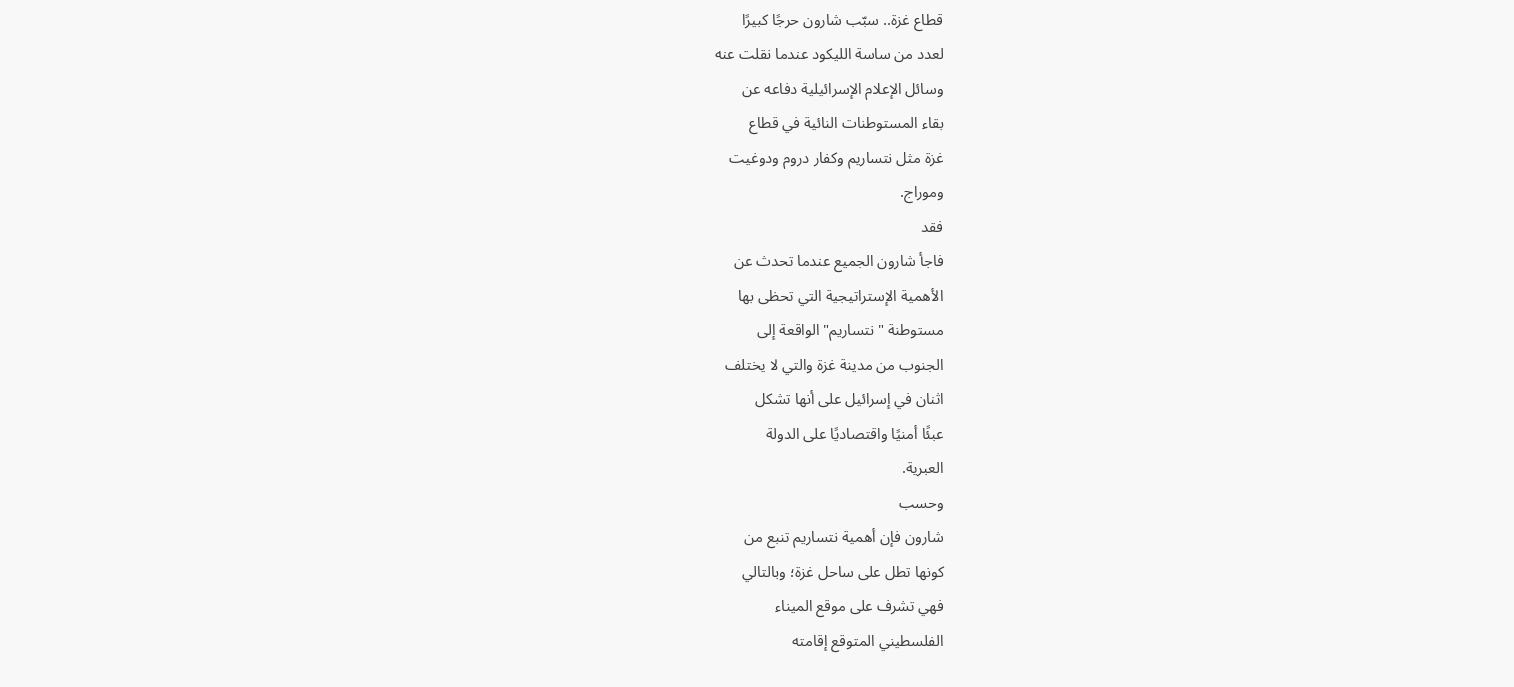قطاع غزة.. سبّب شارون حرجًا كبيرًا
لعدد من ساسة الليكود عندما نقلت عنه
وسائل الإعلام الإسرائيلية دفاعه عن
بقاء المستوطنات النائية في قطاع
غزة مثل نتساريم وكفار دروم ودوغيت
وموراج.
فقد
فاجأ شارون الجميع عندما تحدث عن
الأهمية الإستراتيجية التي تحظى بها
مستوطنة "نتساريم" الواقعة إلى
الجنوب من مدينة غزة والتي لا يختلف
اثنان في إسرائيل على أنها تشكل
عبئًا أمنيًا واقتصاديًا على الدولة
العبرية.
وحسب
شارون فإن أهمية نتساريم تنبع من
كونها تطل على ساحل غزة؛ وبالتالي
فهي تشرف على موقع الميناء
الفلسطيني المتوقع إقامته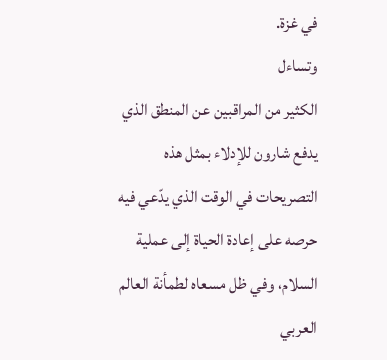في غزة.
وتساءل
الكثير من المراقبين عن المنطق الذي
يدفع شارون للإدلاء بمثل هذه
التصريحات في الوقت الذي يدّعي فيه
حرصه على إعادة الحياة إلى عملية
السلام، وفي ظل مسعاه لطمأنة العالم
العربي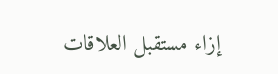إزاء مستقبل العلاقات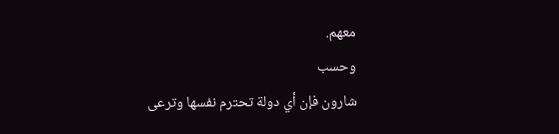معهم.
وحسب
شارون فإن أي دولة تحترم نفسها وترعى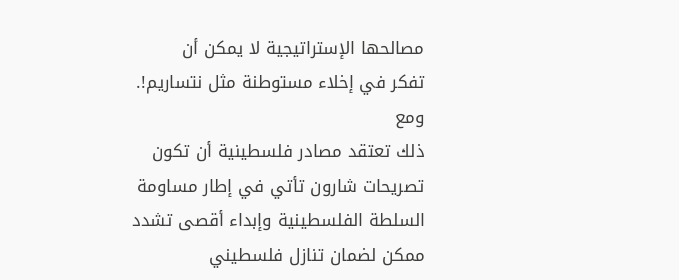مصالحها الإستراتيجية لا يمكن أن
تفكر في إخلاء مستوطنة مثل نتساريم!.
ومع
ذلك تعتقد مصادر فلسطينية أن تكون
تصريحات شارون تأتي في إطار مساومة
السلطة الفلسطينية وإبداء أقصى تشدد
ممكن لضمان تنازل فلسطيني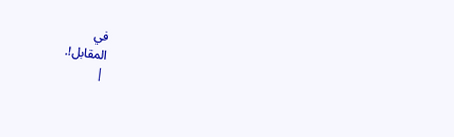في
المقابل!.
|